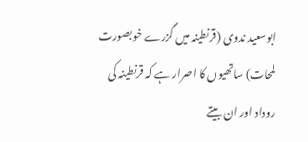ابوسعید ندوی (قرنطینہ میں گزرے خوبصورت لمحات) ساتھیوں کا اصرار ہے کہ قرنطینہ کی روداد اور ان بیتے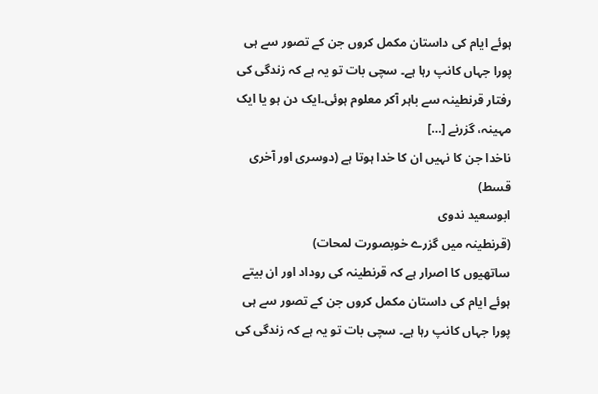ہوئے ایام کی داستان مکمل کروں جن کے تصور سے ہی پورا جہاں کانپ رہا ہے۔ سچی بات تو یہ ہے کہ زندگی کی رفتار قرنطینہ سے باہر آکر معلوم ہوئی۔ایک دن ہو یا ایک مہینہ، گزرنے […]
ناخدا جن کا نہیں ان کا خدا ہوتا ہے (دوسری اور آخری قسط)
ابوسعید ندوی
(قرنطینہ میں گزرے خوبصورت لمحات)
ساتھیوں کا اصرار ہے کہ قرنطینہ کی روداد اور ان بیتے ہوئے ایام کی داستان مکمل کروں جن کے تصور سے ہی پورا جہاں کانپ رہا ہے۔ سچی بات تو یہ ہے کہ زندگی کی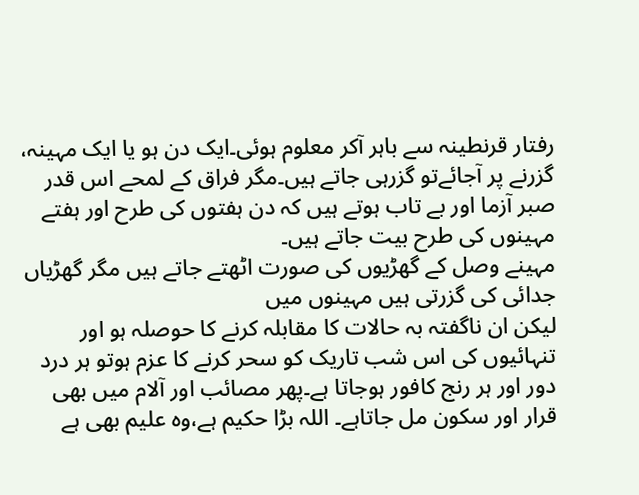رفتار قرنطینہ سے باہر آکر معلوم ہوئی۔ایک دن ہو یا ایک مہینہ، گزرنے پر آجائےتو گزرہی جاتے ہیں۔مگر فراق کے لمحے اس قدر صبر آزما اور بے تاب ہوتے ہیں کہ دن ہفتوں کی طرح اور ہفتے مہینوں کی طرح بیت جاتے ہیں۔
مہینے وصل کے گھڑیوں کی صورت اٹھتے جاتے ہیں مگر گھڑیاں جدائی کی گزرتی ہیں مہینوں میں
لیکن ان ناگفتہ بہ حالات کا مقابلہ کرنے کا حوصلہ ہو اور تنہائیوں کی اس شب تاریک کو سحر کرنے کا عزم ہوتو ہر درد دور اور ہر رنج کافور ہوجاتا ہے۔پھر مصائب اور آلام میں بھی قرار اور سکون مل جاتاہے۔ اللہ بڑا حکیم ہے،وہ علیم بھی ہے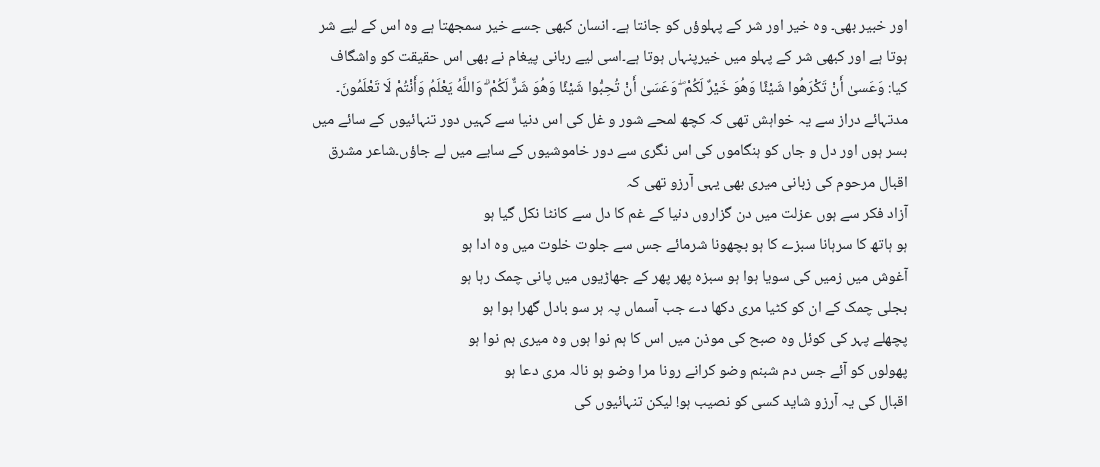اور خبیر بھی۔ وہ خیر اور شر کے پہلوؤں کو جانتا ہے۔ انسان کبھی جسے خیر سمجھتا ہے وہ اس کے لیے شر ہوتا ہے اور کبھی شر کے پہلو میں خیرپنہاں ہوتا ہے۔اسی لیے ربانی پیغام نے بھی اس حقیقت کو واشگاف کیا: وَعَسیٰ أَنْ تَكْرَهُوا شَيْئًا وَهُوَ خَيْرٌ لَكُمْ ۖ وَعَسَىٰ أَنْ تُحِبُّوا شَيْئًا وَهُوَ شَرٌّ لَكُمْ ۗ وَاللَّهُ يَعْلَمُ وَأَنْتُمْ لَا تَعْلَمُونَ۔
مدتہائے دراز سے یہ خواہش تھی کہ کچھ لمحے شور و غل کی اس دنیا سے کہیں دور تنہائیوں کے سائے میں بسر ہوں اور دل و جاں کو ہنگاموں کی اس نگری سے دور خاموشیوں کے سایے میں لے جاؤں۔شاعر مشرق اقبال مرحوم کی زبانی میری بھی یہی آرزو تھی کہ
آزاد فکر سے ہوں عزلت میں دن گزاروں دنیا کے غم کا دل سے کانٹا نکل گیا ہو
ہو ہاتھ کا سرہانا سبزے کا ہو بچھونا شرمائے جس سے جلوت خلوت میں وہ ادا ہو
آغوش میں زمیں کی سویا ہوا ہو سبزہ پھر پھر کے جھاڑیوں میں پانی چمک رہا ہو
بجلی چمک کے ان کو کٹیا مری دکھا دے جب آسماں پہ ہر سو بادل گھرا ہوا ہو
پچھلے پہر کی کوئل وہ صبح کی موذن میں اس کا ہم نوا ہوں وہ میری ہم نوا ہو
پھولوں کو آئے جس دم شبنم وضو کرانے رونا مرا وضو ہو نالہ مری دعا ہو
اقبال کی یہ آرزو شاید کسی کو نصیب ہو! لیکن تنہائیوں کی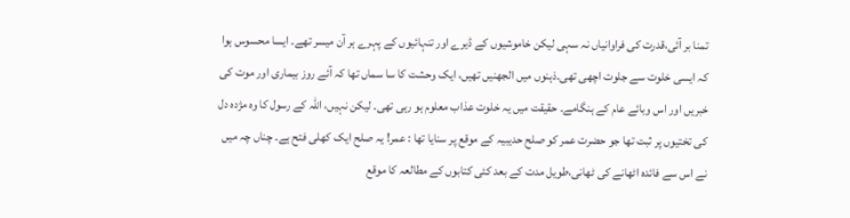تمنا بر آئی،قدرت کی فراوانیاں نہ سہی لیکن خاموشیوں کے ڈیرے اور تنہائیوں کے پہرے ہر آن میسر تھے۔ ایسا محسوس ہوا کہ ایسی خلوت سے جلوت اچھی تھی۔ذہنوں میں الجھنیں تھیں، ایک وحشت کا سا سماں تھا کہ آئے روز بیماری اور موت کی خبریں اور اس وبائے عام کے ہنگامے۔ حقیقت میں یہ خلوت عذاب معلوم ہو رہی تھی۔ لیکن نہیں، اللہ کے رسول کا وہ مژدہ دل کی تختیوں پر ثبت تھا جو حضرت عمر کو صلح حدیبیہ کے موقع پر سنایا تھا : عمر! یہ صلح ایک کھلی فتح ہے۔ چناں چہ میں نے اس سے فائدہ اٹھانے کی ٹھانی،طویل مدت کے بعد کئی کتابوں کے مطالعہ کا موقع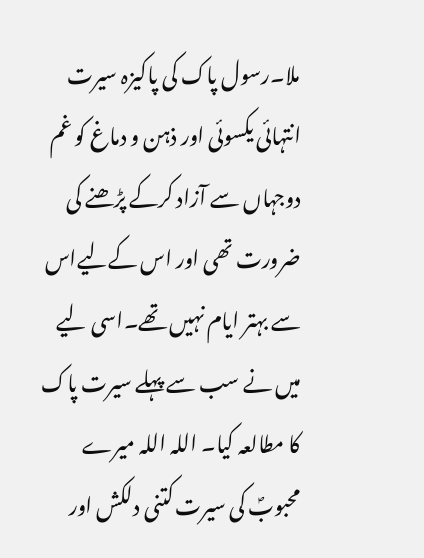ملا۔رسول پاک کی پاکیزہ سیرت انتہائی یکسوئی اور ذہن و دماغ کو غم دوجہاں سے آزاد کرکے پڑھنے کی ضرورت تھی اور اس کےلیےاس سے بہتر ایام نہیں تھے۔اسی لیے میں نے سب سے پہلے سیرت پاک کا مطالعہ کیا۔ اللہ اللہ میرے محبوبؐ کی سیرت کتنی دلکش اور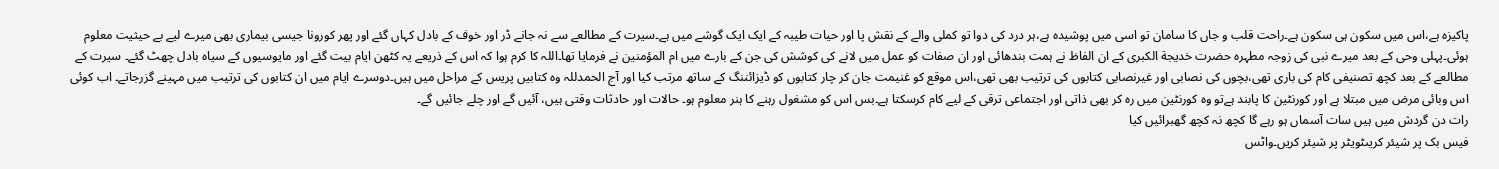پاکیزہ ہے،اس میں سکون ہی سکون ہے۔راحت قلب و جاں کا سامان تو اسی میں پوشیدہ ہے،ہر درد کی دوا تو کملی والے کے نقش پا اور حیات طیبہ کے ایک ایک گوشے میں ہے۔سیرت کے مطالعے سے نہ جانے ڈر اور خوف کے بادل کہاں گئے اور پھر کورونا جیسی بیماری بھی میرے لیے بے حیثیت معلوم ہوئی۔پہلی وحی کے بعد میرے نبی کی زوجہ مطہرہ حضرت خدیجة الکبری کے ان الفاظ نے ہمت بندھائی اور ان صفات کو عمل میں لانے کی کوشش کی جن کے بارے میں ام المؤمنین نے فرمایا تھا۔اللہ کا کرم ہوا کہ اس کے ذریعے یہ کٹھن ایام بیت گئے اور مایوسیوں کے سیاہ بادل چھٹ گئے۔ سیرت کے مطالعے کے بعد کچھ تصنیفی کام کی باری تھی،بچوں کی نصابی اور غیرنصابی کتابوں کی ترتیب بھی تھی،اس موقع کو غنیمت جان کر چار کتابوں کو ڈیزائننگ کے ساتھ مرتب کیا اور آج الحمدللہ وہ کتابیں پریس کے مراحل میں ہیں۔دوسرے ایام میں ان کتابوں کی ترتیب میں مہینے گزرجاتے۔ اب کوئی اس وبائی مرض میں مبتلا ہے اور کورنٹین کا پابند ہےتو وہ کورنٹین میں رہ کر بھی ذاتی اور اجتماعی ترقی کے لیے کام کرسکتا ہے۔بس اس کو مشغول رہنے کا ہنر معلوم ہو۔ حالات اور حادثات وقتی ہیں، آئیں گے اور چلے جائیں گے۔
رات دن گردش میں ہیں سات آسماں ہو رہے گا کچھ نہ کچھ گھبرائیں کیا
فیس بک پر شیئر کریںٹویٹر پر شیئر کریں۔واٹس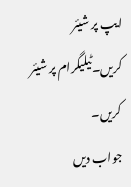ایپ پر شیئر کریں۔ٹیلیگرام پر شیئر کریں۔
جواب دیں